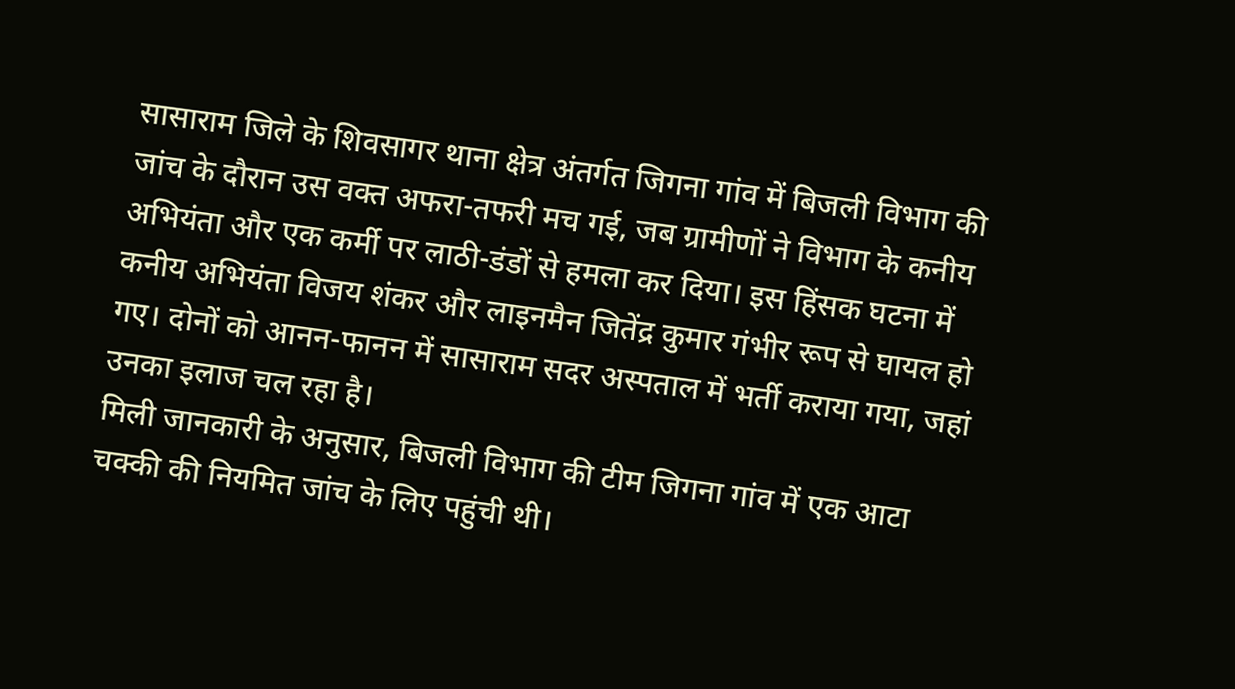सासाराम जिले के शिवसागर थाना क्षेत्र अंतर्गत जिगना गांव में बिजली विभाग की जांच के दौरान उस वक्त अफरा-तफरी मच गई, जब ग्रामीणों ने विभाग के कनीय अभियंता और एक कर्मी पर लाठी-डंडों से हमला कर दिया। इस हिंसक घटना में कनीय अभियंता विजय शंकर और लाइनमैन जितेंद्र कुमार गंभीर रूप से घायल हो गए। दोनों को आनन-फानन में सासाराम सदर अस्पताल में भर्ती कराया गया, जहां उनका इलाज चल रहा है।
मिली जानकारी के अनुसार, बिजली विभाग की टीम जिगना गांव में एक आटा चक्की की नियमित जांच के लिए पहुंची थी।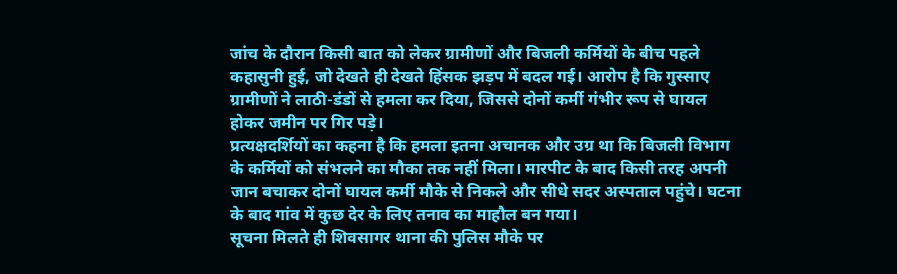जांच के दौरान किसी बात को लेकर ग्रामीणों और बिजली कर्मियों के बीच पहले कहासुनी हुई, जो देखते ही देखते हिंसक झड़प में बदल गई। आरोप है कि गुस्साए ग्रामीणों ने लाठी-डंडों से हमला कर दिया, जिससे दोनों कर्मी गंभीर रूप से घायल होकर जमीन पर गिर पड़े।
प्रत्यक्षदर्शियों का कहना है कि हमला इतना अचानक और उग्र था कि बिजली विभाग के कर्मियों को संभलने का मौका तक नहीं मिला। मारपीट के बाद किसी तरह अपनी जान बचाकर दोनों घायल कर्मी मौके से निकले और सीधे सदर अस्पताल पहुंचे। घटना के बाद गांव में कुछ देर के लिए तनाव का माहौल बन गया।
सूचना मिलते ही शिवसागर थाना की पुलिस मौके पर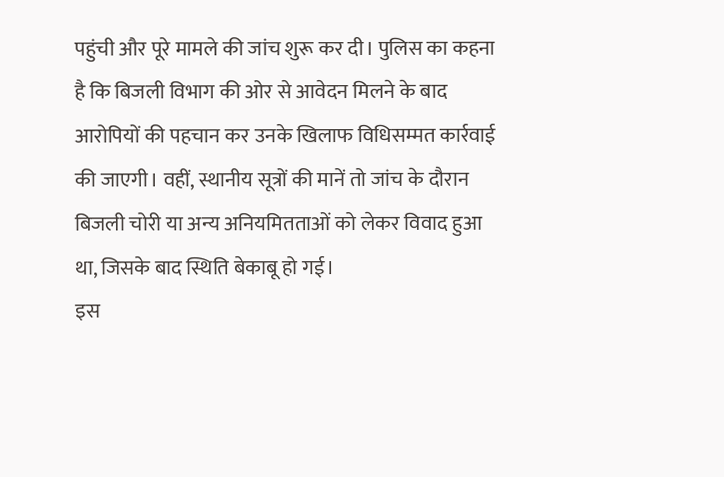पहुंची और पूरे मामले की जांच शुरू कर दी। पुलिस का कहना है कि बिजली विभाग की ओर से आवेदन मिलने के बाद आरोपियों की पहचान कर उनके खिलाफ विधिसम्मत कार्रवाई की जाएगी। वहीं, स्थानीय सूत्रों की मानें तो जांच के दौरान बिजली चोरी या अन्य अनियमितताओं को लेकर विवाद हुआ था, जिसके बाद स्थिति बेकाबू हो गई।
इस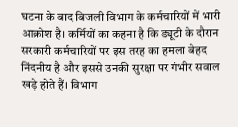घटना के बाद बिजली विभाग के कर्मचारियों में भारी आक्रोश है। कर्मियों का कहना है कि ड्यूटी के दौरान सरकारी कर्मचारियों पर इस तरह का हमला बेहद निंदनीय है और इससे उनकी सुरक्षा पर गंभीर सवाल खड़े होते हैं। विभाग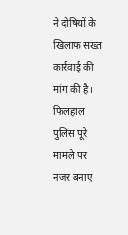ने दोषियों के खिलाफ सख्त कार्रवाई की मांग की है।
फिलहाल पुलिस पूरे मामले पर नजर बनाए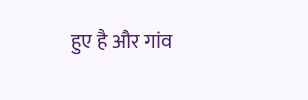हुए है और गांव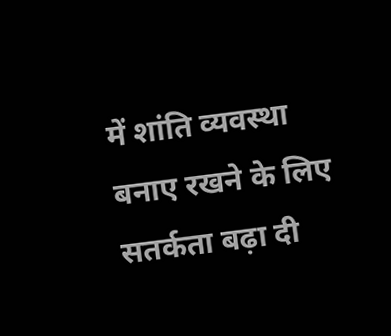में शांति व्यवस्था बनाए रखने के लिए सतर्कता बढ़ा दी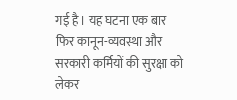गई है। यह घटना एक बार फिर कानून-व्यवस्था और सरकारी कर्मियों की सुरक्षा को लेकर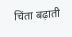चिंता बढ़ाती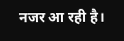नजर आ रही है।